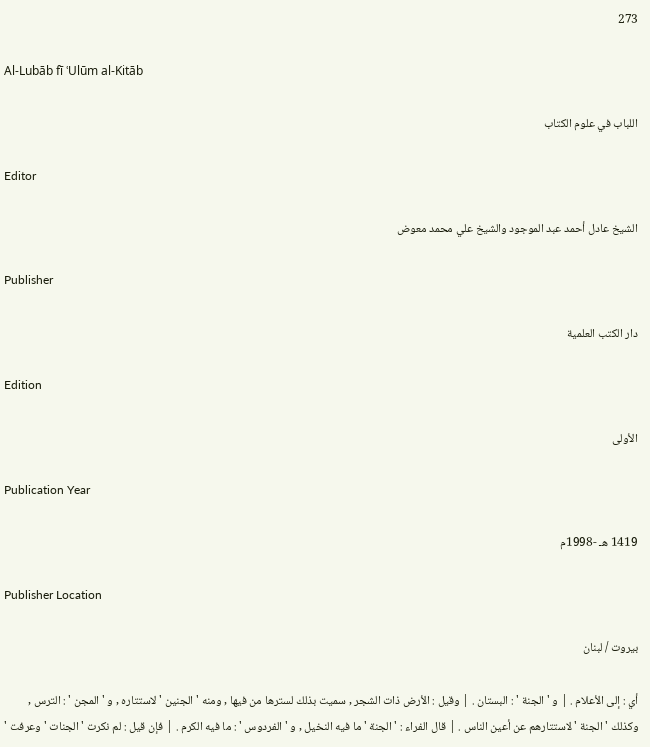273

Al-Lubāb fī ʿUlūm al-Kitāb

اللباب في علوم الكتاب

Editor

الشيخ عادل أحمد عبد الموجود والشيخ علي محمد معوض

Publisher

دار الكتب العلمية

Edition

الأولى

Publication Year

1419 هـ -1998م

Publisher Location

بيروت / لبنان

أي : إلى الأعلام . | و ' الجنة ' : البستان . | وقيل : الأرض ذات الشجر , سميت بذلك لسترها من فيها , ومنه ' الجنين ' لاستتاره , و ' المجن ' : الترس , وكذلك ' الجنة ' لاستتارهم عن أعين الناس . | قال الفراء : ' الجنة ' ما فيه النخيل , و ' الفردوس ' : ما فيه الكرم . | فإن قيل : لم نكرت ' الجنات ' وعرفت '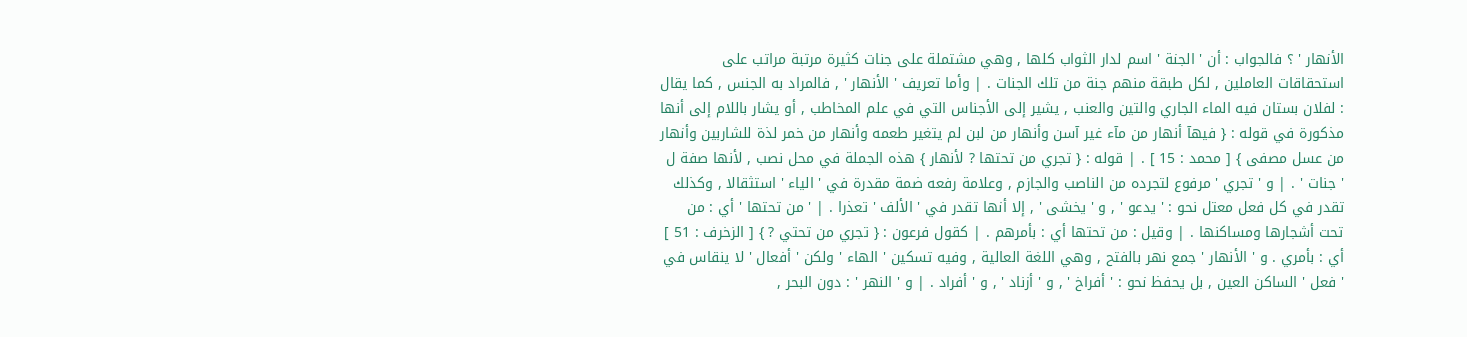الأنهار ' ؟ فالجواب : أن ' الجنة ' اسم لدار الثواب كلها , وهي مشتملة على جنات كثيرة مرتبة مراتب على استحقاقات العاملين , لكل طبقة منهم جنة من تلك الجنات . | وأما تعريف ' الأنهار ' , فالمراد به الجنس , كما يقال : لفلان بستان فيه الماء الجاري والتين والعنب , يشير إلى الأجناس التي في علم المخاطب , أو يشار باللام إلى أنها مذكورة في قوله : { فيهآ أنهار من مآء غير آسن وأنهار من لبن لم يتغير طعمه وأنهار من خمر لذة للشاربين وأنهار من عسل مصفى } [ محمد : 15 ] . | قوله : { تجري من تحتها ? لأنهار } هذه الجملة في محل نصب , لأنها صفة ل ' جنات ' . | و ' تجري ' مرفوع لتجرده من الناصب والجازم , وعلامة رفعه ضمة مقدرة في ' الياء ' استثقالا , وكذلك تقدر في كل فعل معتل نحو : ' يدعو ' , و ' يخشى ' , إلا أنها تقدر في ' الألف ' تعذرا . | ' من تحتها ' أي : من تحت أشجارها ومساكنها . | وقيل : من تحتها أي : بأمرهم . | كقول فرعون : { تجري من تحتي ? } [ الزخرف : 51 ] أي : بأمري . و ' الأنهار ' جمع نهر بالفتح , وهي اللغة العالية , وفيه تسكين ' الهاء ' ولكن ' أفعال ' لا ينقاس في ' فعل ' الساكن العين , بل يحفظ نحو : ' أفراخ ' , و ' أزناد ' , و ' أفراد . | و ' النهر ' : دون البحر ,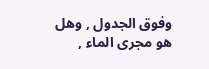وفوق الجدول , وهل هو مجرى الماء ,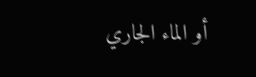أو الماء الجاري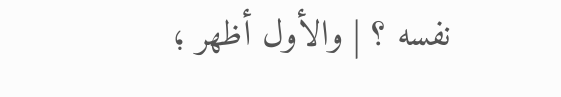نفسه ؟ | والأول أظهر ؛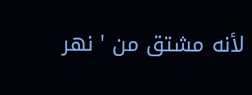لأنه مشتق من ' نهر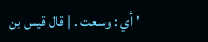' أي : وسعت . | قال قيس بن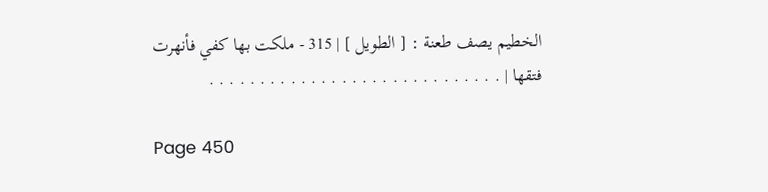الخطيم يصف طعنة : [ الطويل ] | 315 - ملكت بها كفي فأنهرت فتقها | . . . . . . . . . . . . . . . . . . . . . . . . . . . . .

Page 450